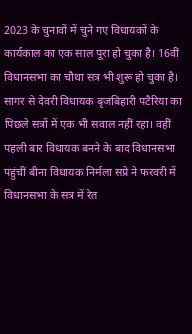2023 के चुनावों में चुने गए विधायकों के कार्यकाल का एक साल पूरा हो चुका है। 16वीं विधानसभा का चौथा सत्र भी शुरू हो चुका है। सागर से देवरी विधायक बृजबिहारी पटैरिया का पिछले सत्रों में एक भी सवाल नहीं रहा। वहीं पहली बार विधायक बनने के बाद विधानसभा पहुंचीं बीना विधायक निर्मला सप्रे ने फरवरी में विधानसभा के सत्र में रेत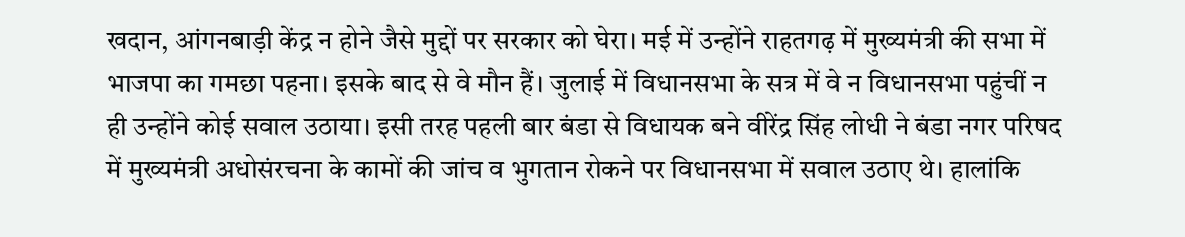खदान, आंगनबाड़ी केंद्र न होने जैसे मुद्दों पर सरकार को घेरा। मई में उन्होंने राहतगढ़ में मुख्यमंत्री की सभा में भाजपा का गमछा पहना। इसके बाद से वे मौन हैं। जुलाई में विधानसभा के सत्र में वे न विधानसभा पहुंचीं न ही उन्होंने कोई सवाल उठाया। इसी तरह पहली बार बंडा से विधायक बने वीरेंद्र सिंह लोधी ने बंडा नगर परिषद में मुख्यमंत्री अधोसंरचना के कामों की जांच व भुगतान रोकने पर विधानसभा में सवाल उठाए थे। हालांकि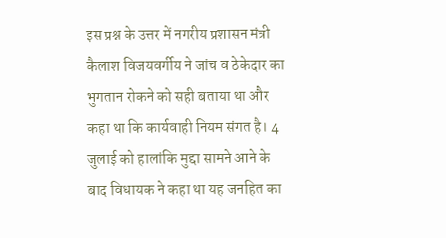इस प्रश्न के उत्तर में नगरीय प्रशासन मंत्री कैलाश विजयवर्गीय ने जांच व ठेकेदार का भुगतान रोकने को सही बताया था और कहा था कि कार्यवाही नियम संगत है। 4 जुलाई को हालांकि मुद्दा सामने आने के बाद विधायक ने कहा था यह जनहित का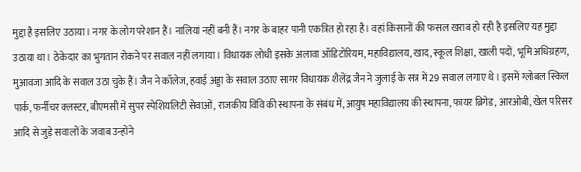मुद्दा है इसलिए उठाया। नगर के लोग परेशान हैं। नालियां नहीं बनी हैं। नगर के बाहर पानी एकत्रित हो रहा है। वहां किसानों की फसल खराब हो रही है इसलिए यह मुद्दा उठाया था। ठेकेदार का भुगतान रोकने पर सवाल नहीं लगाया। विधायक लोधी इसके अलावा ऑडिटोरियम, महाविद्यालय, खाद, स्कूल शिक्षा, खाली पदों, भूमि अधिग्रहण, मुआवजा आदि के सवाल उठा चुके हैं। जैन ने कॉलेज, हवाई अड्डा के सवाल उठाए सागर विधायक शैलेंद्र जैन ने जुलाई के सत्र में 29 सवाल लगाए थे। इसमें ग्लोबल स्किल पार्क, फर्नीचर क्लस्टर, बीएमसी में सुपर स्पेशियलिटी सेवाओं, राजकीय विवि की स्थापना के संबंध में, आयुष महाविद्यालय की स्थापना, फायर ब्रिगेड, आरओबी, खेल परिसर आदि से जुड़े सवालों के जवाब उन्होंने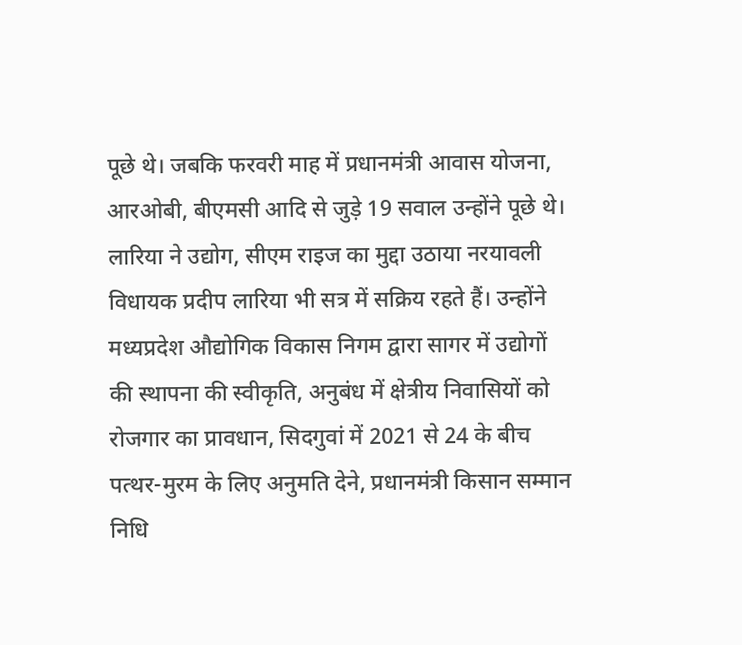पूछे थे। जबकि फरवरी माह में प्रधानमंत्री आवास योजना, आरओबी, बीएमसी आदि से जुड़े 19 सवाल उन्होंने पूछे थे। लारिया ने उद्योग, सीएम राइज का मुद्दा उठाया नरयावली विधायक प्रदीप लारिया भी सत्र में सक्रिय रहते हैं। उन्होंने मध्यप्रदेश औद्योगिक विकास निगम द्वारा सागर में उद्योगों की स्थापना की स्वीकृति, अनुबंध में क्षेत्रीय निवासियों को रोजगार का प्रावधान, सिदगुवां में 2021 से 24 के बीच पत्थर-मुरम के लिए अनुमति देने, प्रधानमंत्री किसान सम्मान निधि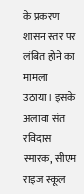के प्रकरण शासन स्तर पर लंबित होने का मामला उठाया। इसके अलावा संत रविदास स्मारक, सीएम राइज स्कूल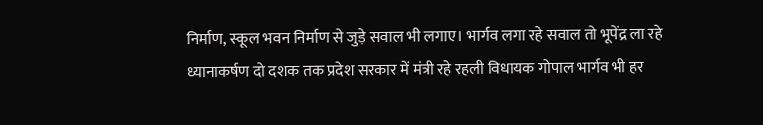निर्माण, स्कूल भवन निर्माण से जुड़े सवाल भी लगाए। भार्गव लगा रहे सवाल तो भूपेंद्र ला रहे ध्यानाकर्षण दो दशक तक प्रदेश सरकार में मंत्री रहे रहली विधायक गोपाल भार्गव भी हर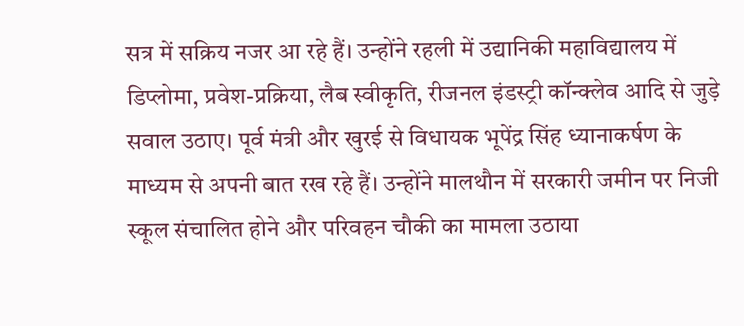सत्र में सक्रिय नजर आ रहे हैं। उन्होंने रहली में उद्यानिकी महाविद्यालय में डिप्लोमा, प्रवेश-प्रक्रिया, लैब स्वीकृति, रीजनल इंडस्ट्री कॉन्क्लेव आदि से जुड़े सवाल उठाए। पूर्व मंत्री और खुरई से विधायक भूपेंद्र सिंह ध्यानाकर्षण के माध्यम से अपनी बात रख रहे हैं। उन्होंने मालथौन में सरकारी जमीन पर निजी स्कूल संचालित होने और परिवहन चौकी का मामला उठाया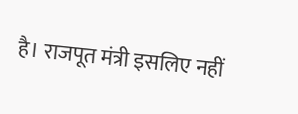है। राजपूत मंत्री इसलिए नहीं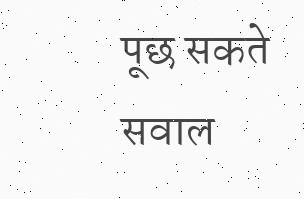पूछ सकते सवाल